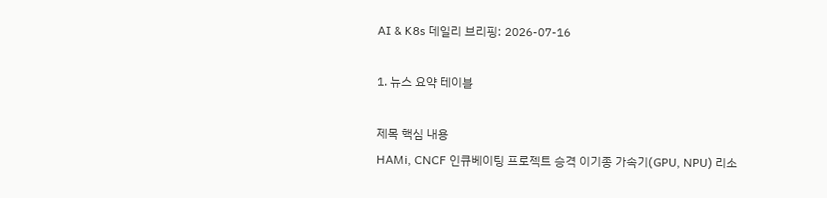AI & K8s 데일리 브리핑: 2026-07-16

1. 뉴스 요약 테이블

제목 핵심 내용
HAMi, CNCF 인큐베이팅 프로젝트 승격 이기종 가속기(GPU, NPU) 리소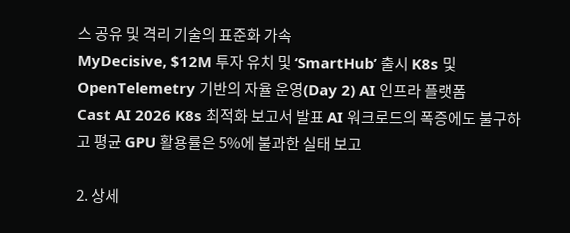스 공유 및 격리 기술의 표준화 가속
MyDecisive, $12M 투자 유치 및 ‘SmartHub’ 출시 K8s 및 OpenTelemetry 기반의 자율 운영(Day 2) AI 인프라 플랫폼
Cast AI 2026 K8s 최적화 보고서 발표 AI 워크로드의 폭증에도 불구하고 평균 GPU 활용률은 5%에 불과한 실태 보고

2. 상세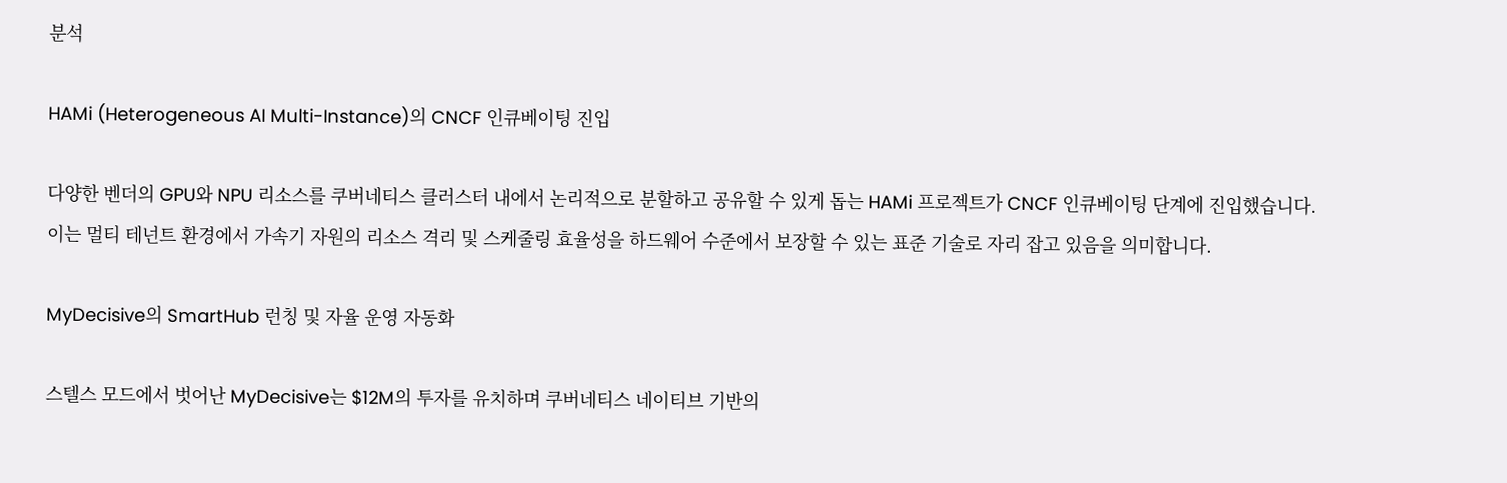분석

HAMi (Heterogeneous AI Multi-Instance)의 CNCF 인큐베이팅 진입

다양한 벤더의 GPU와 NPU 리소스를 쿠버네티스 클러스터 내에서 논리적으로 분할하고 공유할 수 있게 돕는 HAMi 프로젝트가 CNCF 인큐베이팅 단계에 진입했습니다. 이는 멀티 테넌트 환경에서 가속기 자원의 리소스 격리 및 스케줄링 효율성을 하드웨어 수준에서 보장할 수 있는 표준 기술로 자리 잡고 있음을 의미합니다.

MyDecisive의 SmartHub 런칭 및 자율 운영 자동화

스텔스 모드에서 벗어난 MyDecisive는 $12M의 투자를 유치하며 쿠버네티스 네이티브 기반의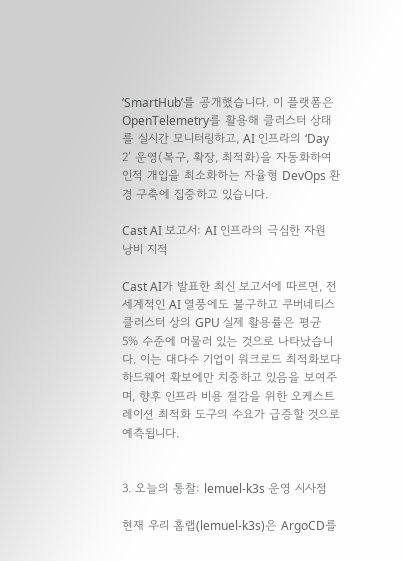‘SmartHub’를 공개했습니다. 이 플랫폼은 OpenTelemetry를 활용해 클러스터 상태를 실시간 모니터링하고, AI 인프라의 ‘Day 2’ 운영(복구, 확장, 최적화)을 자동화하여 인적 개입을 최소화하는 자율형 DevOps 환경 구축에 집중하고 있습니다.

Cast AI 보고서: AI 인프라의 극심한 자원 낭비 지적

Cast AI가 발표한 최신 보고서에 따르면, 전 세계적인 AI 열풍에도 불구하고 쿠버네티스 클러스터 상의 GPU 실제 활용률은 평균 5% 수준에 머물러 있는 것으로 나타났습니다. 이는 대다수 기업이 워크로드 최적화보다 하드웨어 확보에만 치중하고 있음을 보여주며, 향후 인프라 비용 절감을 위한 오케스트레이션 최적화 도구의 수요가 급증할 것으로 예측됩니다.


3. 오늘의 통찰: lemuel-k3s 운영 시사점

현재 우리 홈랩(lemuel-k3s)은 ArgoCD를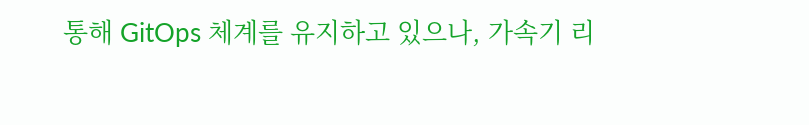통해 GitOps 체계를 유지하고 있으나, 가속기 리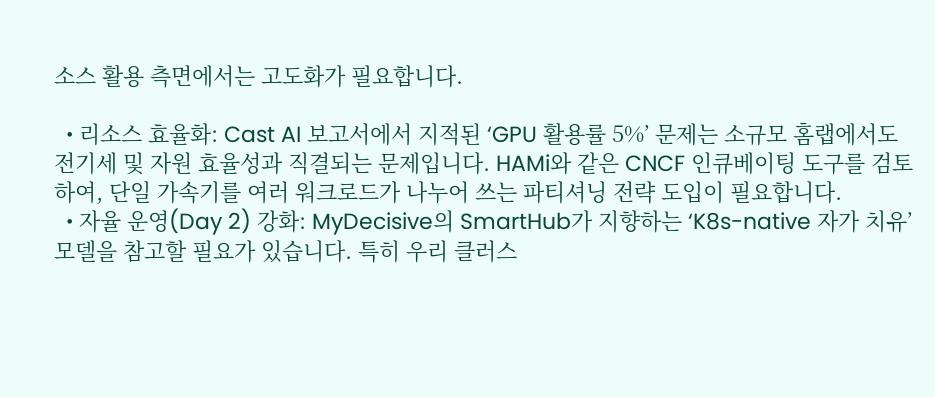소스 활용 측면에서는 고도화가 필요합니다.

  • 리소스 효율화: Cast AI 보고서에서 지적된 ‘GPU 활용률 5%’ 문제는 소규모 홈랩에서도 전기세 및 자원 효율성과 직결되는 문제입니다. HAMi와 같은 CNCF 인큐베이팅 도구를 검토하여, 단일 가속기를 여러 워크로드가 나누어 쓰는 파티셔닝 전략 도입이 필요합니다.
  • 자율 운영(Day 2) 강화: MyDecisive의 SmartHub가 지향하는 ‘K8s-native 자가 치유’ 모델을 참고할 필요가 있습니다. 특히 우리 클러스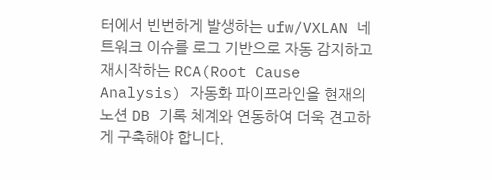터에서 빈번하게 발생하는 ufw/VXLAN 네트워크 이슈를 로그 기반으로 자동 감지하고 재시작하는 RCA(Root Cause Analysis) 자동화 파이프라인을 현재의 노션 DB 기록 체계와 연동하여 더욱 견고하게 구축해야 합니다.